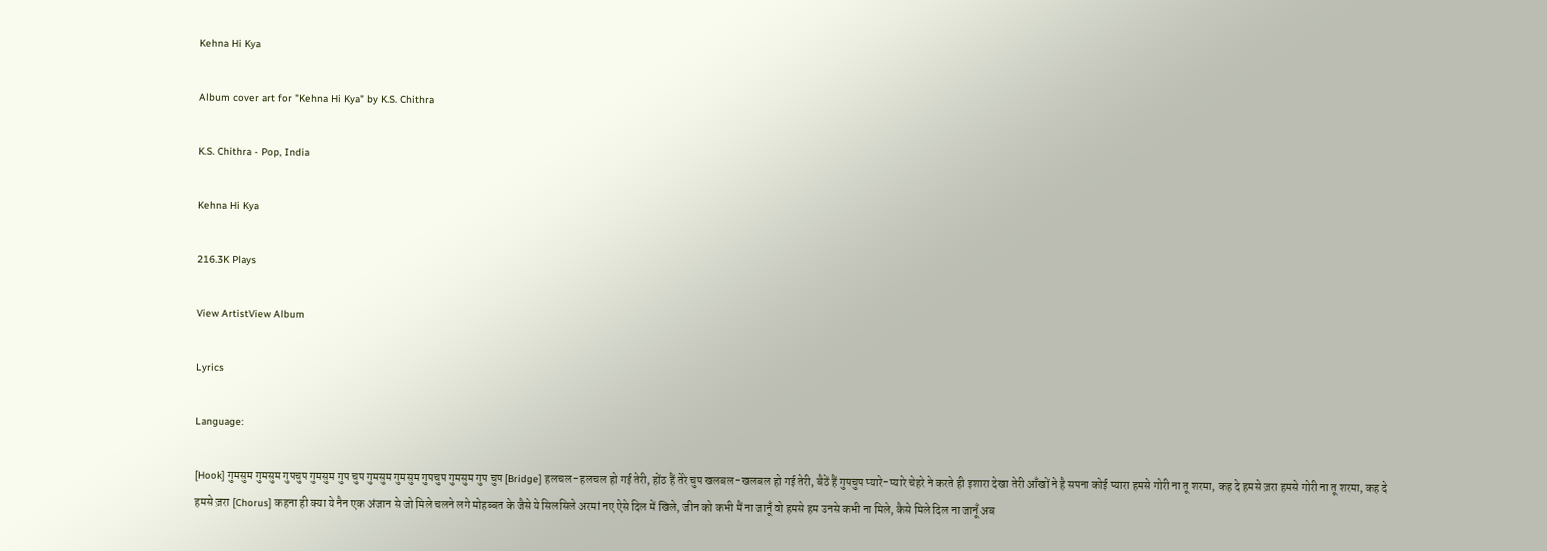Kehna Hi Kya

Album cover art for "Kehna Hi Kya" by K.S. Chithra

K.S. Chithra - Pop, India

Kehna Hi Kya

216.3K Plays

View ArtistView Album

Lyrics

Language:

[Hook] गुमसुम गुमसुम गुपचुप गुमसुम गुप चुप गुमसुम गुमसुम गुपचुप गुमसुम गुप चुप [Bridge] हलचल-हलचल हो गई तेरी, होंठ हैं तेरे चुप खलबल-खलबल हो गई तेरी, बैठें हैं गुपचुप प्यारे-प्यारे चेहरे ने करते ही इशारा देखा तेरी आँखों ने है सपना कोई प्यारा हमसे गोरी ना तू शरमा, कह दे हमसे ज़रा हमसे गोरी ना तू शरमा, कह दे हमसे ज़रा [Chorus] कहना ही क्या ये नैन एक अंजान से जो मिले चलने लगे मोहब्बत के जैसे ये सिलसिले अरमां नए ऐसे दिल में खिले, जीन को कभी मैं ना जानूँ वो हमसे हम उनसे कभी ना मिले, कैसे मिले दिल ना जानूँ अब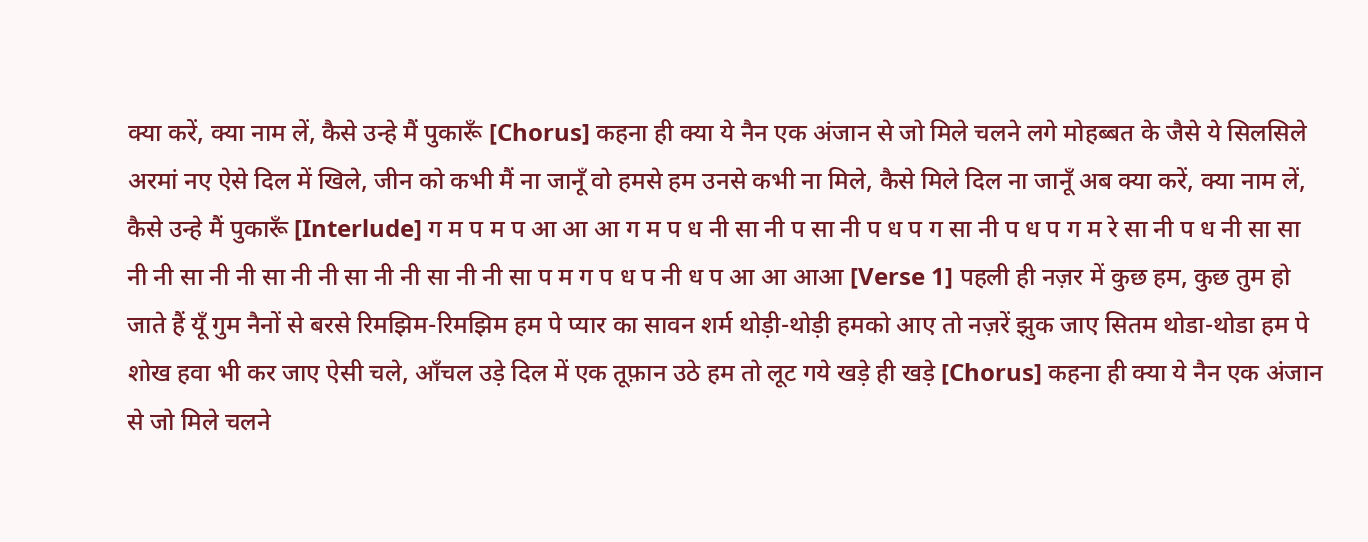क्या करें, क्या नाम लें, कैसे उन्हे मैं पुकारूँ [Chorus] कहना ही क्या ये नैन एक अंजान से जो मिले चलने लगे मोहब्बत के जैसे ये सिलसिले अरमां नए ऐसे दिल में खिले, जीन को कभी मैं ना जानूँ वो हमसे हम उनसे कभी ना मिले, कैसे मिले दिल ना जानूँ अब क्या करें, क्या नाम लें, कैसे उन्हे मैं पुकारूँ [Interlude] ग म प म प आ आ आ ग म प ध नी सा नी प सा नी प ध प ग सा नी प ध प ग म रे सा नी प ध नी सा सा नी नी सा नी नी सा नी नी सा नी नी सा नी नी सा प म ग प ध प नी ध प आ आ आआ [Verse 1] पहली ही नज़र में कुछ हम, कुछ तुम हो जाते हैं यूँ गुम नैनों से बरसे रिमझिम-रिमझिम हम पे प्यार का सावन शर्म थोड़ी-थोड़ी हमको आए तो नज़रें झुक जाए सितम थोडा-थोडा हम पे शोख हवा भी कर जाए ऐसी चले, आँचल उड़े दिल में एक तूफ़ान उठे हम तो लूट गये खड़े ही खड़े [Chorus] कहना ही क्या ये नैन एक अंजान से जो मिले चलने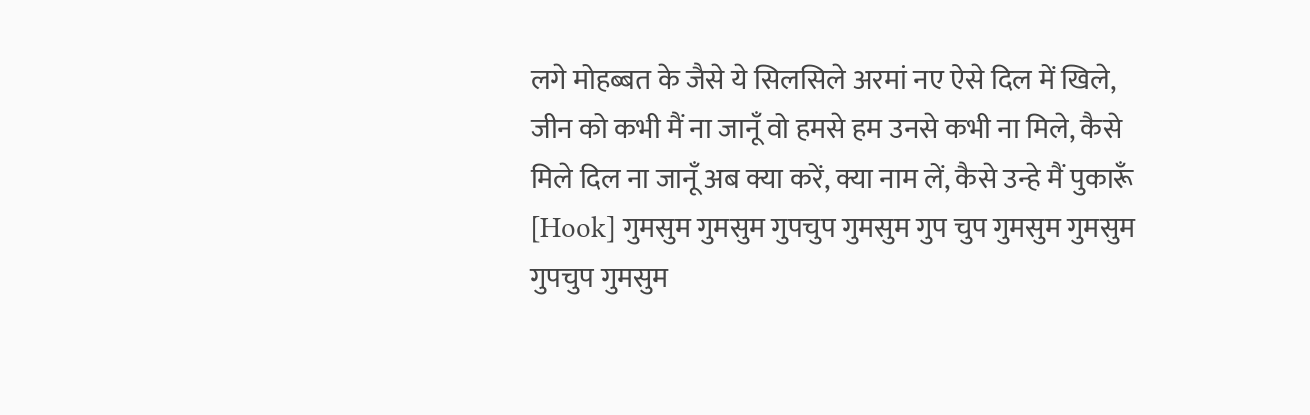लगे मोहब्बत के जैसे ये सिलसिले अरमां नए ऐसे दिल में खिले, जीन को कभी मैं ना जानूँ वो हमसे हम उनसे कभी ना मिले, कैसे मिले दिल ना जानूँ अब क्या करें, क्या नाम लें, कैसे उन्हे मैं पुकारूँ [Hook] गुमसुम गुमसुम गुपचुप गुमसुम गुप चुप गुमसुम गुमसुम गुपचुप गुमसुम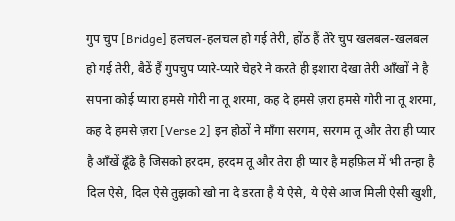गुप चुप [Bridge] हलचल-हलचल हो गई तेरी, होंठ हैं तेरे चुप खलबल-खलबल हो गई तेरी, बैठें हैं गुपचुप प्यारे-प्यारे चेहरे ने करते ही इशारा देखा तेरी आँखों ने है सपना कोई प्यारा हमसे गोरी ना तू शरमा, कह दे हमसे ज़रा हमसे गोरी ना तू शरमा, कह दे हमसे ज़रा [Verse 2] इन होठों ने माँगा सरगम, सरगम तू और तेरा ही प्यार है आँखें ढूँढे है जिसको हरदम, हरदम तू और तेरा ही प्यार है महफ़िल में भी तन्हा है दिल ऐसे, दिल ऐसे तुझको खो ना दे डरता है ये ऐसे, ये ऐसे आज मिली ऐसी खुशी,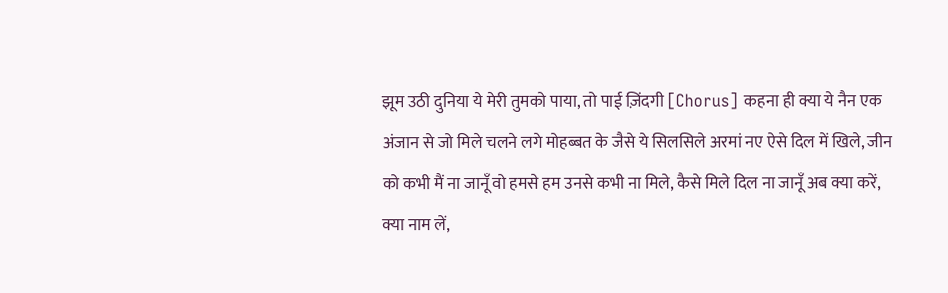झूम उठी दुनिया ये मेरी तुमको पाया, तो पाई ज़िंदगी [Chorus] कहना ही क्या ये नैन एक अंजान से जो मिले चलने लगे मोहब्बत के जैसे ये सिलसिले अरमां नए ऐसे दिल में खिले, जीन को कभी मैं ना जानूँ वो हमसे हम उनसे कभी ना मिले, कैसे मिले दिल ना जानूँ अब क्या करें, क्या नाम लें,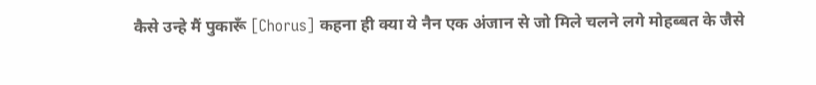कैसे उन्हे मैं पुकारूँ [Chorus] कहना ही क्या ये नैन एक अंजान से जो मिले चलने लगे मोहब्बत के जैसे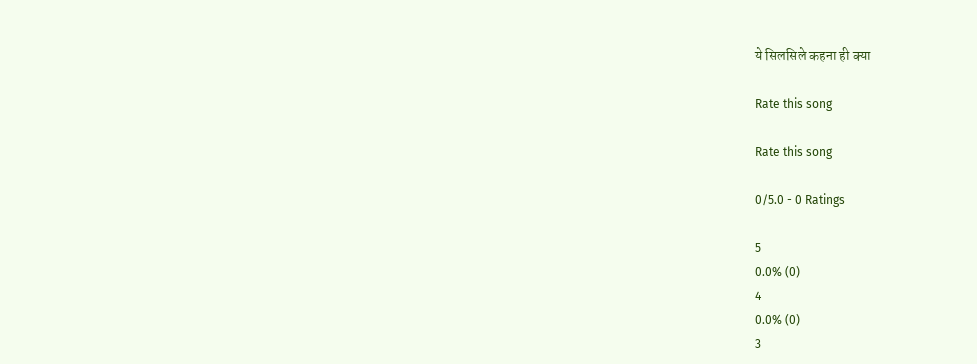ये सिलसिले कहना ही क्या

Rate this song

Rate this song

0/5.0 - 0 Ratings

5
0.0% (0)
4
0.0% (0)
3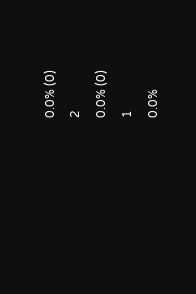0.0% (0)
2
0.0% (0)
1
0.0%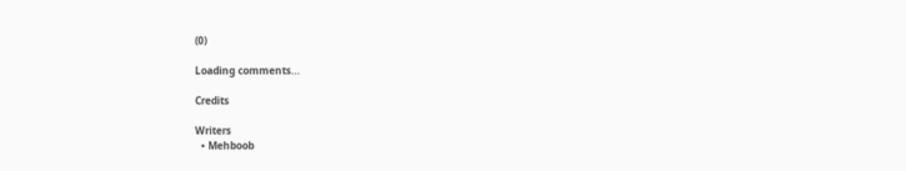(0)

Loading comments...

Credits

Writers
  • Mehboob